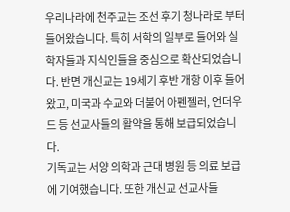우리나라에 천주교는 조선 후기 청나라로 부터 들어왔습니다. 특히 서학의 일부로 들어와 실학자들과 지식인들을 중심으로 확산되었습니다. 반면 개신교는 19세기 후반 개항 이후 들어 왔고, 미국과 수교와 더불어 아펜젤러, 언더우드 등 선교사들의 활약을 통해 보급되었습니다.
기독교는 서양 의학과 근대 병원 등 의료 보급에 기여했습니다. 또한 개신교 선교사들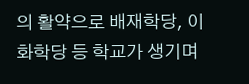의 활약으로 배재학당, 이화학당 등 학교가 생기며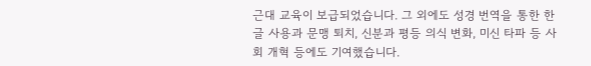근대 교육이 보급되었습니다. 그 외에도 성경 번역을 통한 한글 사용과 문맹 퇴치, 신분과 평등 의식 변화, 미신 타파 등 사회 개혁 등에도 기여했습니다.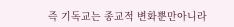즉 기독교는 종교적 변화뿐만아니라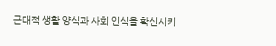근대적 생활 양식과 사회 인식을 확신시키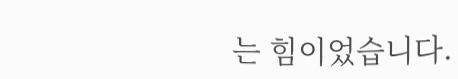는 힘이었습니다.